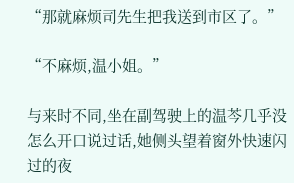“那就麻烦司先生把我送到市区了。”

“不麻烦,温小姐。”

与来时不同,坐在副驾驶上的温芩几乎没怎么开口说过话,她侧头望着窗外快速闪过的夜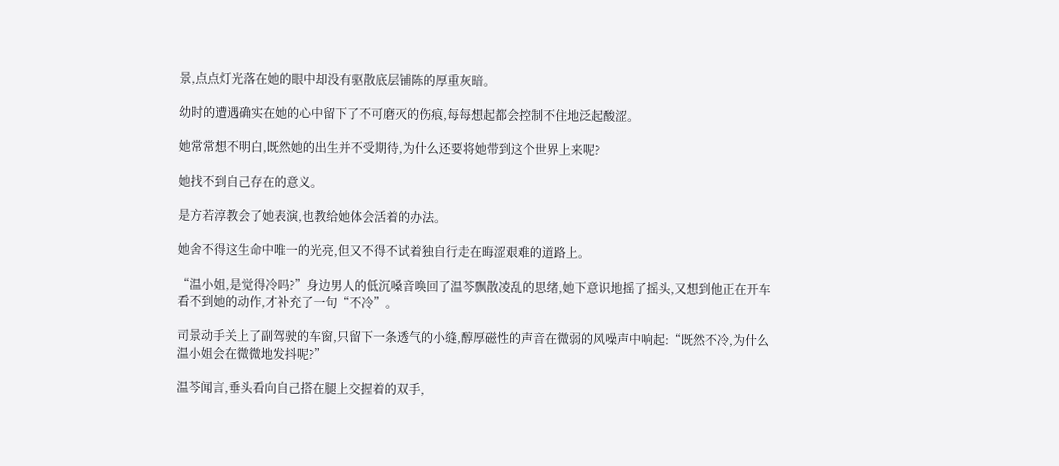景,点点灯光落在她的眼中却没有驱散底层铺陈的厚重灰暗。

幼时的遭遇确实在她的心中留下了不可磨灭的伤痕,每每想起都会控制不住地泛起酸涩。

她常常想不明白,既然她的出生并不受期待,为什么还要将她带到这个世界上来呢?

她找不到自己存在的意义。

是方若淳教会了她表演,也教给她体会活着的办法。

她舍不得这生命中唯一的光亮,但又不得不试着独自行走在晦涩艰难的道路上。

“温小姐,是觉得冷吗?”身边男人的低沉嗓音唤回了温芩飘散凌乱的思绪,她下意识地摇了摇头,又想到他正在开车看不到她的动作,才补充了一句“不冷”。

司景动手关上了副驾驶的车窗,只留下一条透气的小缝,醇厚磁性的声音在微弱的风噪声中响起:“既然不冷,为什么温小姐会在微微地发抖呢?”

温芩闻言,垂头看向自己搭在腿上交握着的双手,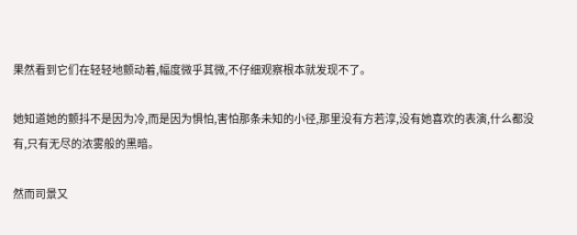果然看到它们在轻轻地颤动着,幅度微乎其微,不仔细观察根本就发现不了。

她知道她的颤抖不是因为冷,而是因为惧怕,害怕那条未知的小径,那里没有方若淳,没有她喜欢的表演,什么都没有,只有无尽的浓雾般的黑暗。

然而司景又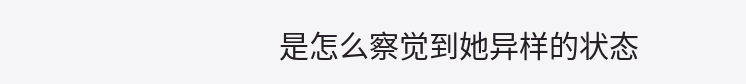是怎么察觉到她异样的状态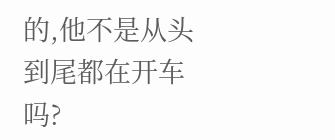的,他不是从头到尾都在开车吗?